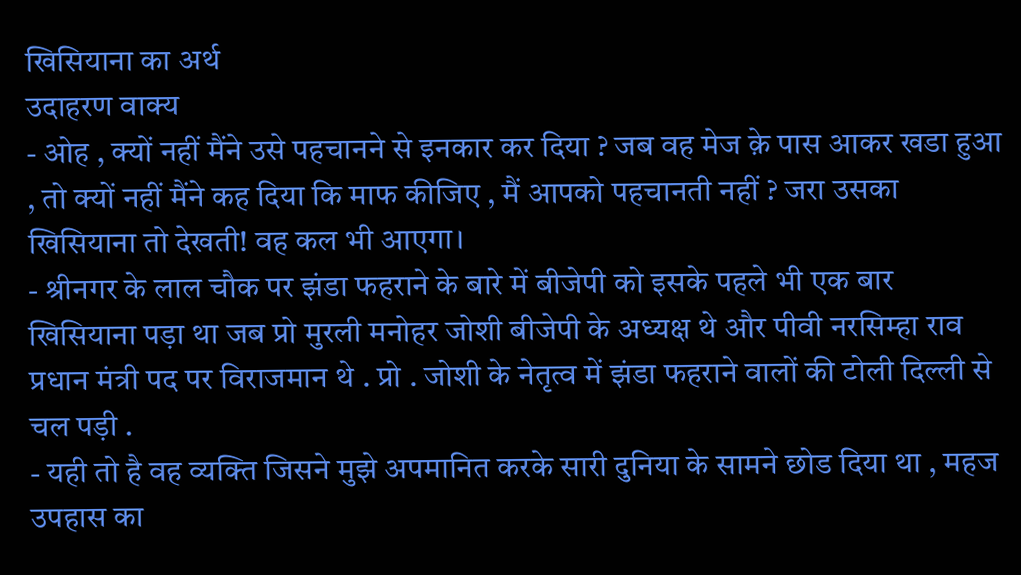खिसियाना का अर्थ
उदाहरण वाक्य
- ओह , क्यों नहीं मैंने उसे पहचानने से इनकार कर दिया ? जब वह मेज क़े पास आकर खडा हुआ , तो क्यों नहीं मैंने कह दिया कि माफ कीजिए , मैं आपको पहचानती नहीं ? जरा उसका खिसियाना तो देखती! वह कल भी आएगा।
- श्रीनगर के लाल चौक पर झंडा फहराने के बारे में बीजेपी को इसके पहले भी एक बार खिसियाना पड़ा था जब प्रो मुरली मनोहर जोशी बीजेपी के अध्यक्ष थे और पीवी नरसिम्हा राव प्रधान मंत्री पद पर विराजमान थे . प्रो . जोशी के नेतृत्व में झंडा फहराने वालों की टोली दिल्ली से चल पड़ी .
- यही तो है वह व्यक्ति जिसने मुझे अपमानित करके सारी दुनिया के सामने छोड दिया था , महज उपहास का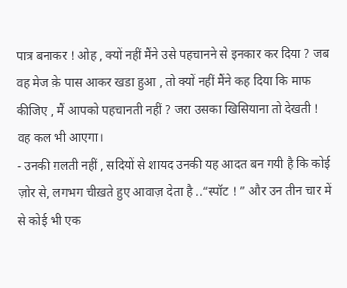पात्र बनाकर ! ओह , क्यों नहीं मैंने उसे पहचानने से इनकार कर दिया ? जब वह मेज क़े पास आकर खडा हुआ , तो क्यों नहीं मैंने कह दिया कि माफ कीजिए , मैं आपको पहचानती नहीं ? जरा उसका खिसियाना तो देखती ! वह कल भी आएगा।
- उनकी ग़लती नहीं , सदियों से शायद उनकी यह आदत बन गयी है कि कोई ज़ोर से, लगभग चीख़ते हुए आवाज़ देता है ..“स्पॉट ! ” और उन तीन चार में से कोई भी एक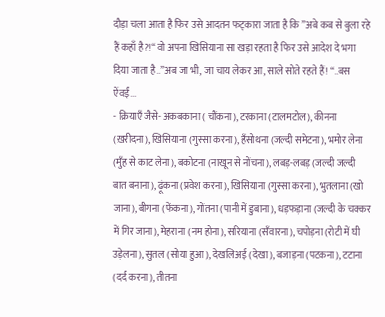दौड़ा चला आता है फिर उसे आदतन फट्कारा जाता है कि ”अबे कब से बुला रहे हैं कहाँ है?!“ वो अपना खिसियाना सा खड़ा रहता है फिर उसे आदेश दे भगा दिया जाता है..”अब जा भी, जा चाय लेकर आ, साले सोते रहते हैं! “..बस ऐंवईं...
- क्रियाएँ जैसे- अकबकाना ( चौंकना), टरकाना (टालमटोल), कीनना (ख़रीदना), खिसियाना (गुस्सा करना), हँसोथना (जल्दी समेटना), भमोर लेना (मुँह से काट लेना), बकोटना (नाखून से नोंचना), लबड़-लबड़ (जल्दी जल्दी बात बनाना), ढ़ूंकना (प्रवेश करना), खिसियाना (गुस्सा करना), भुतलाना (खो जाना), बीगना (फेंकना), गोंतना (पानी में डुबाना), धड़फड़ाना (जल्दी के चक्कर में गिर जाना), मेहराना (नम होना), सरियाना (सँवारना), चपोड़ना (रोटी में घी उड़ेलना), सुतल (सोया हुआ), देखलिअई (देखा), बजाड़ना (पटकना), टटाना (दर्द करना), तीतना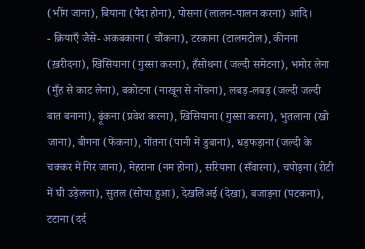(भींग जाना), बियाना (पैदा होना), पोसना (लालन-पालन करना) आदि।
- क्रियाएँ जैसे- अकबकाना ( चौंकना), टरकाना (टालमटोल), कीनना (ख़रीदना), खिसियाना (गुस्सा करना), हँसोथना (जल्दी समेटना), भमोर लेना (मुँह से काट लेना), बकोटना (नाखून से नोंचना), लबड़-लबड़ (जल्दी जल्दी बात बनाना), ढ़ूंकना (प्रवेश करना), खिसियाना (गुस्सा करना), भुतलाना (खो जाना), बीगना (फेंकना), गोंतना (पानी में डुबाना), धड़फड़ाना (जल्दी के चक्कर में गिर जाना), मेहराना (नम होना), सरियाना (सँवारना), चपोड़ना (रोटी में घी उड़ेलना), सुतल (सोया हुआ), देखलिअई (देखा), बजाड़ना (पटकना), टटाना (दर्द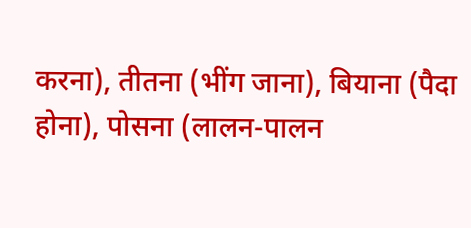करना), तीतना (भींग जाना), बियाना (पैदा होना), पोसना (लालन-पालन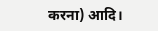करना) आदि।